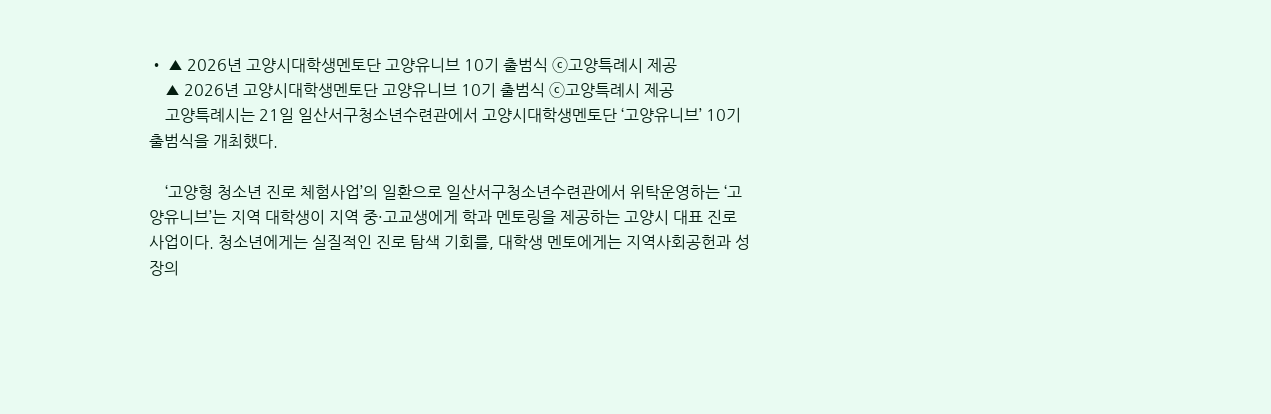• ▲ 2026년 고양시대학생멘토단 고양유니브 10기 출범식 ⓒ고양특례시 제공
    ▲ 2026년 고양시대학생멘토단 고양유니브 10기 출범식 ⓒ고양특례시 제공
    고양특례시는 21일 일산서구청소년수련관에서 고양시대학생멘토단 ‘고양유니브’ 10기 출범식을 개최했다.

    ‘고양형 청소년 진로 체험사업’의 일환으로 일산서구청소년수련관에서 위탁운영하는 ‘고양유니브’는 지역 대학생이 지역 중·고교생에게 학과 멘토링을 제공하는 고양시 대표 진로사업이다. 청소년에게는 실질적인 진로 탐색 기회를, 대학생 멘토에게는 지역사회공헌과 성장의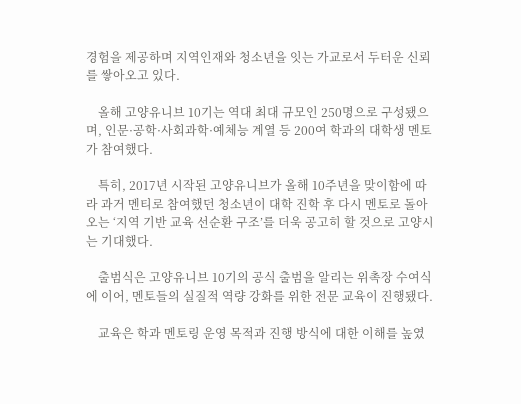경험을 제공하며 지역인재와 청소년을 잇는 가교로서 두터운 신뢰를 쌓아오고 있다.

    올해 고양유니브 10기는 역대 최대 규모인 250명으로 구성됐으며, 인문·공학·사회과학·예체능 계열 등 200여 학과의 대학생 멘토가 참여했다.

    특히, 2017년 시작된 고양유니브가 올해 10주년을 맞이함에 따라 과거 멘티로 참여했던 청소년이 대학 진학 후 다시 멘토로 돌아오는 ‘지역 기반 교육 선순환 구조’를 더욱 공고히 할 것으로 고양시는 기대했다.

    출범식은 고양유니브 10기의 공식 출범을 알리는 위촉장 수여식에 이어, 멘토들의 실질적 역량 강화를 위한 전문 교육이 진행됐다.

    교육은 학과 멘토링 운영 목적과 진행 방식에 대한 이해를 높였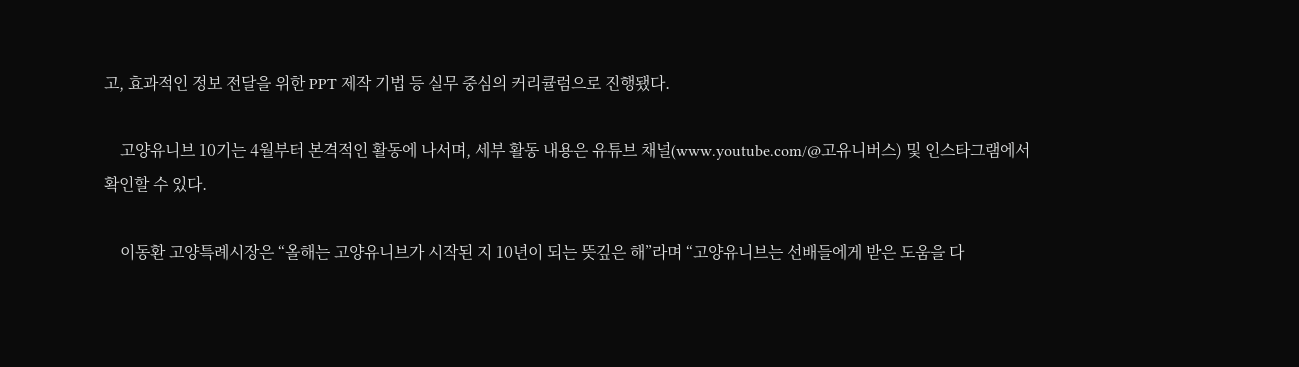고, 효과적인 정보 전달을 위한 PPT 제작 기법 등 실무 중심의 커리큘럼으로 진행됐다.

    고양유니브 10기는 4월부터 본격적인 활동에 나서며, 세부 활동 내용은 유튜브 채널(www.youtube.com/@고유니버스) 및 인스타그램에서 확인할 수 있다.

    이동환 고양특례시장은 “올해는 고양유니브가 시작된 지 10년이 되는 뜻깊은 해”라며 “고양유니브는 선배들에게 받은 도움을 다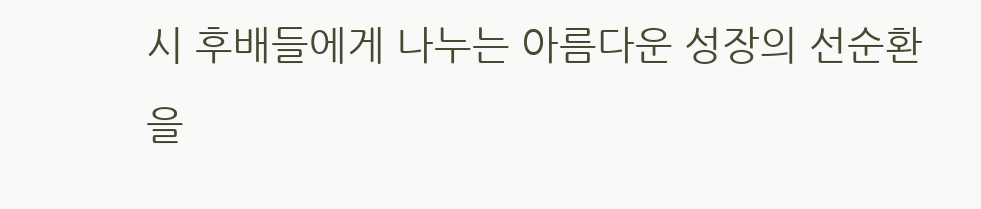시 후배들에게 나누는 아름다운 성장의 선순환을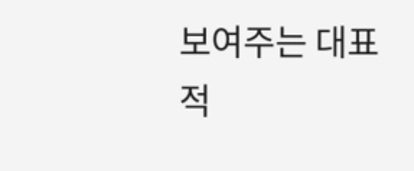보여주는 대표적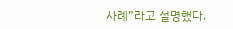사례”라고 설명했다.